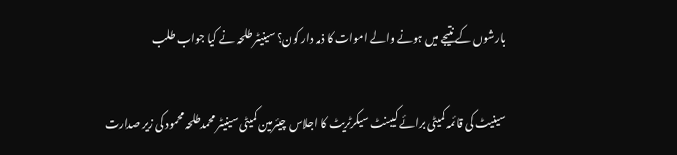بارشوں کے نتیجے میں ہونے والے اموات کا ذمہ دار کون؟ سینیٹر طلحہ نے کیا جواب طلب

سینیٹ کی قائمہ کمیٹی برائے کیبنٹ سیکرٹریٹ کا اجلاس چیئرمین کمیٹی سینیٹر محمدطلحہ محمود کی زیر صدارت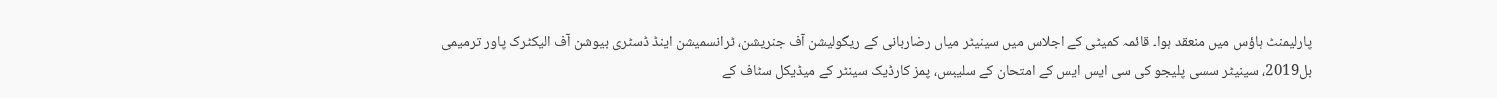پارلیمنٹ ہاؤس میں منعقد ہوا۔ قائمہ کمیٹی کے اجلاس میں سینیٹر میاں رضاربانی کے ریگولیشن آف جنریشن، ٹرانسمیشن اینڈ ڈسٹری بیوشن آف الیکٹرک پاور ترمیمی بل2019، سینیٹر سسی پلیجو کی سی ایس ایس کے امتحان کے سلیبس، پمز کارڈیک سینٹر کے میڈیکل سٹاف کے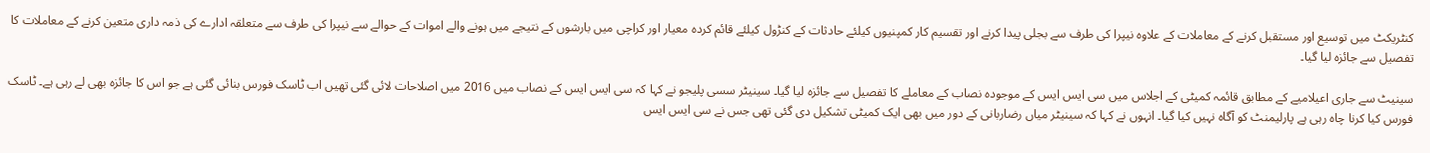کنٹریکٹ میں توسیع اور مستقبل کرنے کے معاملات کے علاوہ نیپرا کی طرف سے بجلی پیدا کرنے اور تقسیم کار کمپنیوں کیلئے حادثات کے کنڑول کیلئے قائم کردہ معیار اور کراچی میں بارشوں کے نتیجے میں ہونے والے اموات کے حوالے سے نیپرا کی طرف سے متعلقہ ادارے کی ذمہ داری متعین کرنے کے معاملات کا تفصیل سے جائزہ لیا گیا۔

سینیٹ سے جاری اعیلامیے کے مطابق قائمہ کمیٹی کے اجلاس میں سی ایس ایس کے موجودہ نصاب کے معاملے کا تفصیل سے جائزہ لیا گیا۔ سینیٹر سسی پلیجو نے کہا کہ سی ایس ایس کے نصاب میں 2016 میں اصلاحات لائی گئی تھیں اب ٹاسک فورس بنائی گئی ہے جو اس کا جائزہ بھی لے رہی ہے۔ ٹاسک فورس کیا کرنا چاہ رہی ہے پارلیمنٹ کو آگاہ نہیں کیا گیا۔ انہوں نے کہا کہ سینیٹر میاں رضاربانی کے دور میں بھی ایک کمیٹی تشکیل دی گئی تھی جس نے سی ایس ایس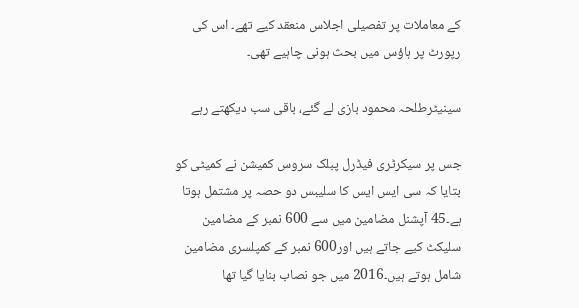کے معاملات پر تفصیلی اجلاس منعقد کیے تھے۔ اس کی رپورٹ پر ہاؤس میں بحث ہونی چاہیے تھی۔

سینیٹرطلحہ محمود بازی لے گئے، باقی سب دیکھتے رہے

جس پر سیکرٹری فیڈرل پبلک سروس کمیشن نے کمیٹی کو بتایا کہ سی ایس ایس کا سلیبس دو حصہ پر مشتمل ہوتا ہے۔45 آپشنل مضامین میں سے 600 نمبر کے مضامین سلیکٹ کیے جاتے ہیں اور600 نمبر کے کمپلسری مضامین شامل ہوتے ہیں۔2016 میں جو نصاب بنایا گیا تھا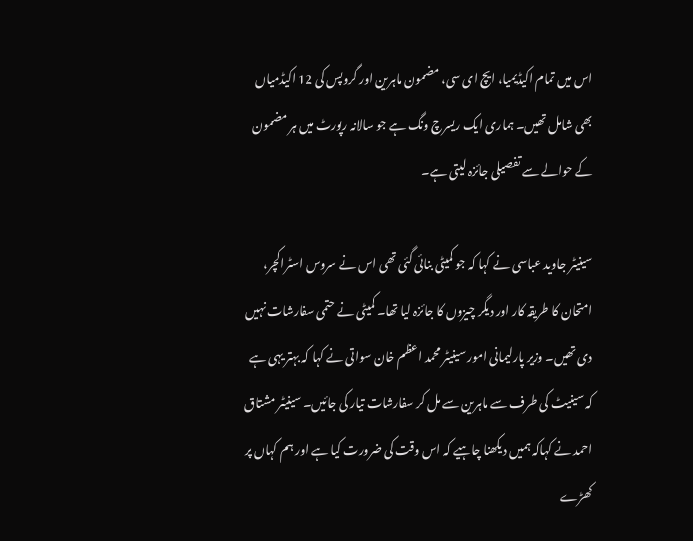اس میں تمام اکیڈیمیا، ایچ ای سی، مضمون ماہرین اور گروپس کی 12 اکیڈمیاں بھی شامل تھیں۔ ہماری ایک ریسرچ ونگ ہے جو سالانہ رپورٹ میں ہر مضمون کے حوالے سے تفصیلی جائزہ لیتی ہے۔

سینیٹر جاوید عباسی نے کہا کہ جو کمیٹی بنائی گئی تھی اس نے سروس اسٹراکچر، امتحان کا طریقہ کار اور دیگر چیزوں کا جائزہ لیا تھا۔ کمیٹی نے حتمی سفارشات نہیں دی تھیں۔ وزیر پارلیمانی امور سینیٹر محمد اعظم خان سواتی نے کہا کہ بہتر یہی ہے کہ سینیٹ کی طرف سے ماہرین سے مل کر سفارشات تیار کی جائیں۔ سینیٹر مشتاق احمد نے کہاکہ ہمیں دیکھنا چاہیے کہ اس وقت کی ضرورت کیا ہے اور ہم کہاں پر کھڑے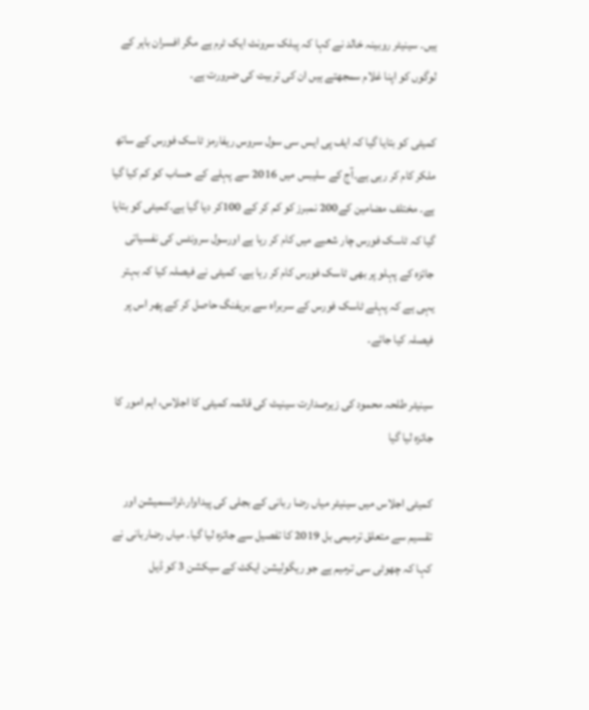ہیں۔ سینیٹر روبینہ خالد نے کہا کہ پبلک سرونٹ ایک ٹرم ہے مگر افسران باہر کے لوگوں کو اپنا غلام سمجھتے ہیں ان کی تربیت کی ضرورت ہے۔

کمیٹی کو بتایا گیا کہ ایف پی ایس سی سول سروس ریفارمز ٹاسک فورس کے ساتھ ملکر کام کر رہی ہے۔آج کے سلیبس میں 2016 سے پہلے کے حساب کو کم کیا گیا ہے۔ مختلف مضامین کے200 نمبرز کو کم کر کے 100کر دیا گیا ہے۔کمیٹی کو بتایا گیا کہ ٹاسک فورس چار شعبے میں کام کر رہا ہے اورسول سرونٹس کی نفسیاتی جائزہ کے پہلو پر بھی ٹاسک فورس کام کر رہا ہے۔ کمیٹی نے فیصلہ کیا کہ بہتر یہی ہے کہ پہلے ٹاسک فورس کے سربراہ سے بریفنگ حاصل کر کے پھر اس پر فیصلہ کیا جائے۔

سینیٹر طلحہ محمود کی زیرصدارت سینیٹ کی قائمہ کمیٹی کا اجلاس، اہم امور کا جائزہ لیا گیا

کمیٹی اجلاس میں سینیٹر میاں رضا ربانی کے بجلی کی پیداوار،ٹرانسمیشن اور تقسیم سے متعلق ترمیمی بل 2019 کا تفصیل سے جائزہ لیا گیا۔ میاں رضاربانی نے کہا کہ چھوٹی سی ترمیم ہے جو ریگولیشن ایکٹ کے سیکشن 3 کو ڈیل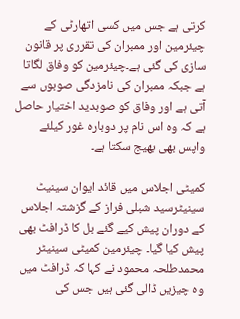کرتی ہے جس میں کسی اتھارٹی کے چیئرمین اور ممبران کی تقرری پر قانون سازی کی گئی ہے۔چیئرمین کو وفاق لگاتا ہے جبکہ ممبران کی نامزدگی صوبوں سے آتی ہے اور وفاق کو صوبدید اختیار حاصل ہے کہ وہ اس نام پر دوبارہ غور کیلئے واپس بھی بھیج سکتا ہے۔

کمیٹی اجلاس میں قائد ایوان سینیٹ سینیٹرسید شبلی فراز کے گزشتہ اجلاس کے دوران پیش کیے گئے بل کا ڈرافٹ بھی پیش کیا گیا۔ چیئرمین کمیٹی سینیٹر محمدطلحہ محمود نے کہا کہ ڈرافٹ میں وہ چیزیں ڈالی گئی ہیں جس کی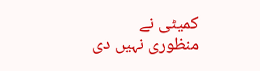کمیٹی نے منظوری نہیں دی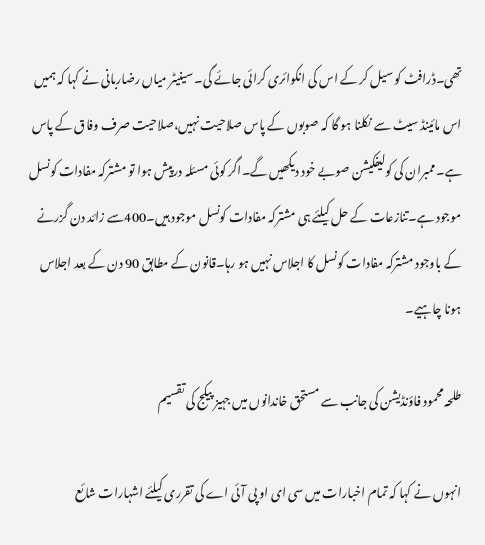تھی۔ڈرافٹ کو سیل کر کے اس کی انکوائری کرائی جائے گی۔ سینیٹر میاں رضاربانی نے کہا کہ ہمیں اس مائینڈ سیٹ سے نکلنا ہو گا کہ صوبوں کے پاس صلاحیت نہیں،صلاحیت صرف وفاق کے پاس ہے۔ممبران کی کولیفکیشن صوبے خود دیکھیں گے۔اگر کوئی مسئلہ درپیش ہوا تو مشترکہ مفادات کونسل موجود ہے۔تنازعات کے حل کیلئے ہی مشترکہ مفادات کونسل موجود ہیں۔400سے زائد دن گزرنے کے باوجود مشترکہ مفادات کونسل کا اجلاس نہیں ہو رہا۔قانون کے مطابق 90 دن کے بعد اجلاس ہونا چاہیے۔

طلحہ محمود فاؤنڈیشن کی جانب سے مستحق خاندانوں میں جہیز پیکج کی تقسیم

انہوں نے کہا کہ تمام اخبارات میں سی ای او پی آئی اے کی تقرری کیلئے اشہارات شائع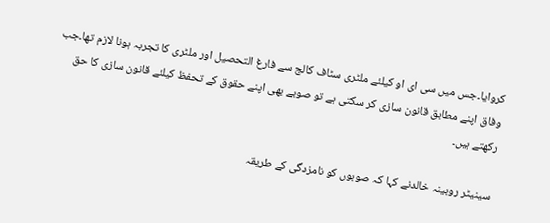کروایا۔جس میں سی ای او کیلئے ملٹری سٹاف کالج سے فارغ التحصیل اور ملٹری کا تجربہ ہونا لازم تھا۔جب وفاق اپنے مطابق قانون سازی کر سکتی ہے تو صوبے بھی اپنے حقوق کے تحفظ کیلئے قانون سازی کا حق رکھتے ہیں۔

سینیٹر روبینہ خالدنے کہا کہ صوبوں کو نامزدگی کے طریقہ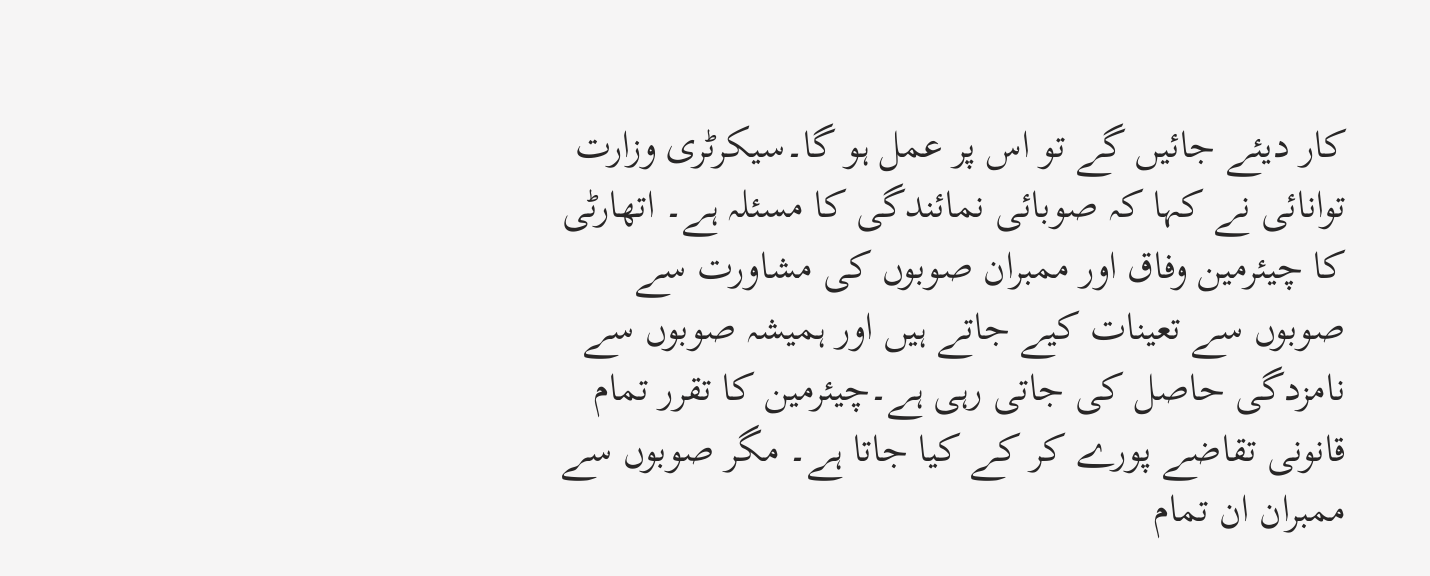کار دیئے جائیں گے تو اس پر عمل ہو گا۔سیکرٹری وزارت توانائی نے کہا کہ صوبائی نمائندگی کا مسئلہ ہے۔ اتھارٹی کا چیئرمین وفاق اور ممبران صوبوں کی مشاورت سے صوبوں سے تعینات کیے جاتے ہیں اور ہمیشہ صوبوں سے نامزدگی حاصل کی جاتی رہی ہے۔چیئرمین کا تقرر تمام قانونی تقاضے پورے کر کے کیا جاتا ہے۔ مگر صوبوں سے ممبران ان تمام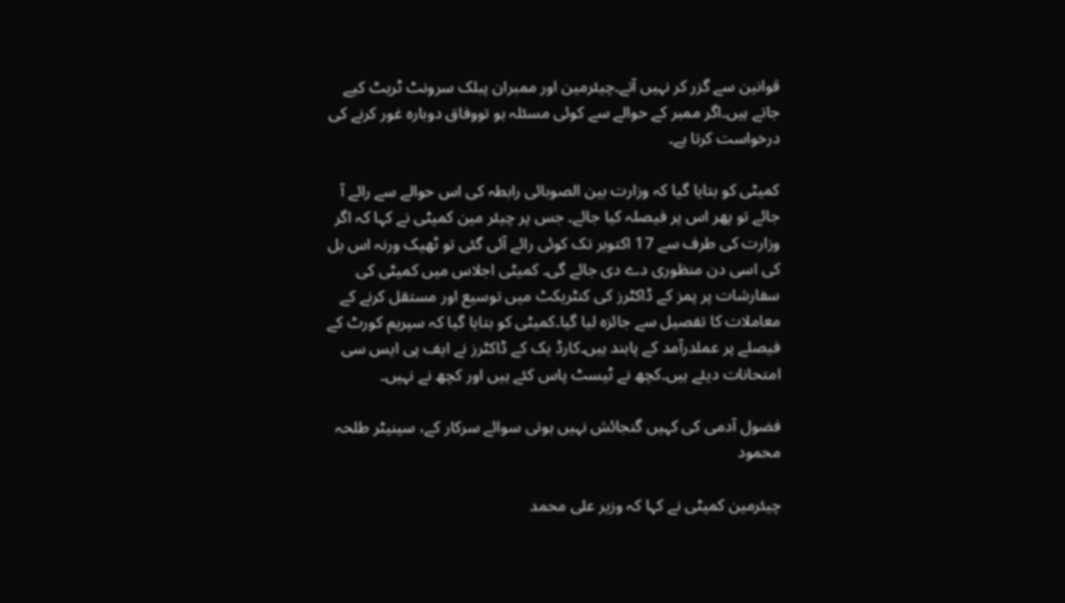قوانین سے گزر کر نہیں آتے۔چیئرمین اور ممبران پبلک سرونٹ ٹریٹ کیے جاتے ہیں۔اگر ممبر کے حوالے سے کوئی مسئلہ ہو تووفاق دوبارہ غور کرنے کی درخواست کرتا ہے۔

کمیٹی کو بتایا گیا کہ وزارت بین الصوبائی رابطہ کی اس حوالے سے رائے آ جائے تو پھر اس پر فیصلہ کیا جائے۔ جس پر چیئر مین کمیٹی نے کہا کہ اگر وزارت کی طرف سے 17 اکتوبر تک کوئی رائے آئی گئی تو ٹھیک ورنہ اس بل کی اسی دن منظوری دے دی جائے گی۔ کمیٹی اجلاس میں کمیٹی کی سفارشات پر پمز کے ڈاکٹرز کی کنٹریکٹ میں توسیع اور مستقل کرنے کے معاملات کا تفصیل سے جائزہ لیا گیا۔کمیٹی کو بتایا گیا کہ سپریم کورٹ کے فیصلے پر عملدرآمد کے پابند ہیں۔کارڈ یک کے ڈاکٹرز نے ایف پی ایس سی امتحانات دیئے ہیں۔کچھ نے ٹیسٹ پاس کئے ہیں اور کچھ نے نہیں۔

فضول آدمی کی کہیں گنجائش نہیں ہوتی سوائے سرکار کے، سینیٹر طلحہ محمود

چیئرمین کمیٹی نے کہا کہ وزیر علی محمد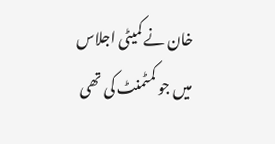خان نے کمیٹی اجلاس میں جو کمٹمنٹ کی تھی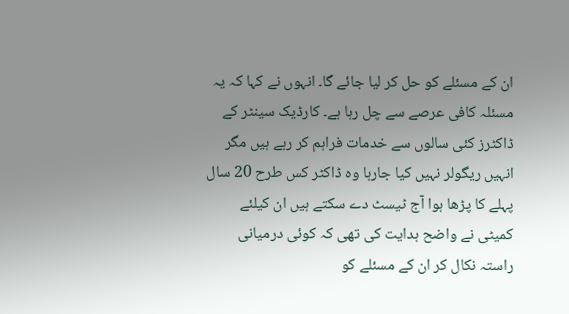ان کے مسئلے کو حل کر لیا جائے گا۔ انہوں نے کہا کہ یہ مسئلہ کافی عرصے سے چل رہا ہے۔ کارڈیک سینٹر کے ڈاکٹرز کئی سالوں سے خدمات فراہم کر رہے ہیں مگر انہیں ریگولر نہیں کیا جارہا وہ ڈاکٹر کس طرح 20 سال پہلے کا پڑھا ہوا آج ٹیسٹ دے سکتے ہیں ان کیلئے کمیٹی نے واضح ہدایت کی تھی کہ کوئی درمیانی راستہ نکال کر ان کے مسئلے کو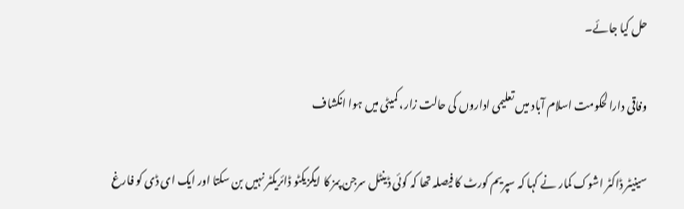حل کیا جائے۔

وفاقی دارالحکومت اسلام آباد میں تعلیمی اداروں کی حالت زار، کمیٹی میں ہوا انکشاف

سینیٹر ڈاکٹر اشوک کمار نے کہا کہ سپریم کورٹ کا فیصلہ تھا کہ کوئی ڈینٹل سرجن پمز کا ایگزیکٹو ڈائریکٹر نہیں بن سکتا اور ایک ای ڈی کو فارغ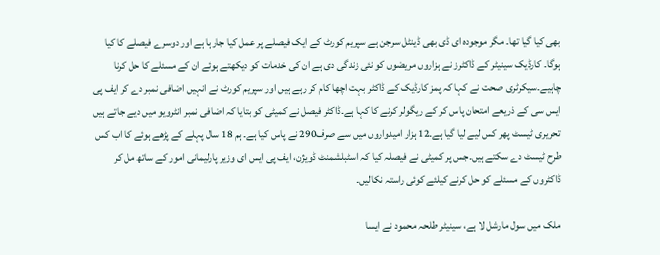بھی کیا گیا تھا۔ مگر موجودہ ای ڈی بھی ڈینٹل سرجن ہے سپریم کورٹ کے ایک فیصلے پر عمل کیا جارہا ہے اور دوسرے فیصلے کا کیا ہوگا۔ کارڈیک سینیٹر کے ڈاکٹرز نے ہزاروں مریضوں کو نئی زندگی دی ہے ان کی خدمات کو دیکھتے ہوئے ان کے مسئلے کا حل کرنا چاہیے۔سیکرٹری صحت نے کہا کہ پمز کارڈیک کے ڈاکٹر بہت اچھا کام کر رہے ہیں اور سپریم کورٹ نے انہیں اضافی نمبر دے کر ایف پی ایس سی کے ذریعے امتحان پاس کر کے ریگولر کرنے کا کہا ہے۔ڈاکٹر فیصل نے کمیٹی کو بتایا کہ اضافی نمبر انٹرویو میں دیے جاتے ہیں تحریری ٹیسٹ پھر کس لیے لیا گیا ہے۔12 ہزار امیدواروں میں سے صرف290 نے پاس کیا ہے۔ ہم 18 سال پہلے کے پڑھے ہوئے کا اب کس طرح ٹیسٹ دے سکتے ہیں۔جس پر کمیٹی نے فیصلہ کیا کہ اسٹبلشمنٹ ڈویژن، ایف پی ایس ای وزیر پارلیمانی امور کے ساتھ مل کر ڈاکٹروں کے مسئلے کو حل کرنے کیلئے کوئی راستہ نکالیں۔

ملک میں سول مارشل لا ہے، سینیٹر طلحہ محمود نے ایسا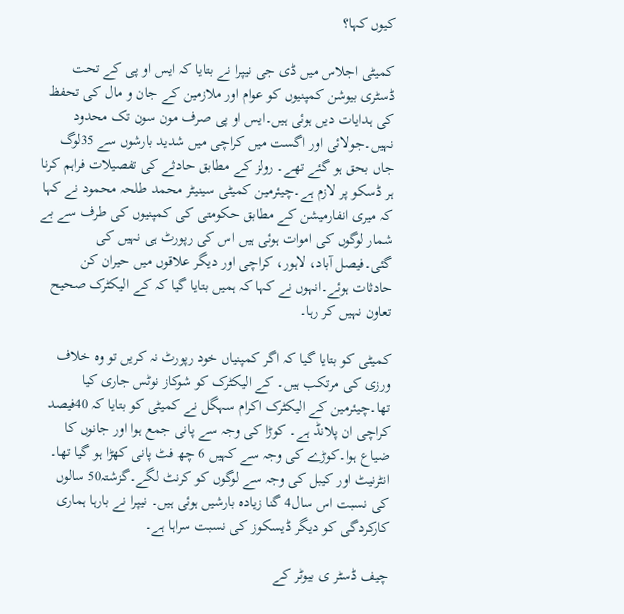کیوں کہا؟

کمیٹی اجلاس میں ڈی جی نیپرا نے بتایا کہ ایس او پی کے تحت ڈسٹری بیوشن کمپنیوں کو عوام اور ملازمین کے جان و مال کی تحفظ کی ہدایات دیں ہوئی ہیں۔ایس او پی صرف مون سون تک محدود نہیں۔جولائی اور اگست میں کراچی میں شدید بارشوں سے 35لوگ جاں بحق ہو گئے تھے۔ رولز کے مطابق حادثے کی تفصیلات فراہم کرنا ہر ڈسکو پر لازم ہے۔چیئرمین کمیٹی سینیٹر محمد طلحہ محمود نے کہا کہ میری انفارمیشن کے مطابق حکومتی کی کمپنیوں کی طرف سے بے شمار لوگوں کی اموات ہوئی ہیں اس کی رپورٹ ہی نہیں کی گئی۔فیصل آباد، لاہور، کراچی اور دیگر علاقوں میں حیران کن حادثات ہوئے۔انہوں نے کہا کہ ہمیں بتایا گیا کہ کے الیکٹرک صحیح تعاون نہیں کر رہا۔

کمیٹی کو بتایا گیا کہ اگر کمپنیاں خود رپورٹ نہ کریں تو وہ خلاف ورزی کی مرتکب ہیں۔ کے الیکٹرک کو شوکاز نوٹس جاری کیا تھا۔چیئرمین کے الیکٹرک اکرام سہگل نے کمیٹی کو بتایا کہ 40فیصد کراچی ان پلانڈ ہے۔ کوڑا کی وجہ سے پانی جمع ہوا اور جانوں کا ضیاع ہوا۔کوڑے کی وجہ سے کہیں 6 چھ فٹ پانی کھڑا ہو گیا تھا۔ انٹرنیٹ اور کیبل کی وجہ سے لوگوں کو کرنٹ لگے۔گزشتہ50 سالوں کی نسبت اس سال4 گنا زیادہ بارشیں ہوئی ہیں۔ نیپرا نے بارہا ہماری کارکردگی کو دیگر ڈیسکوز کی نسبت سراہا ہے۔

چیف ڈسٹر ی بیوٹر کے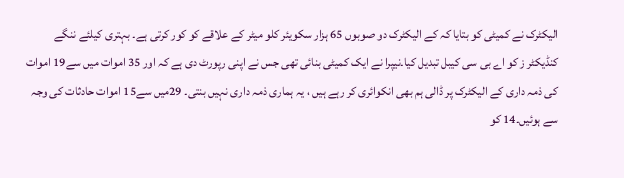الیکٹرک نے کمیٹی کو بتایا کہ کے الیکٹرک دو صوبوں 65 ہزار سکویئر کلو میٹر کے علاقے کو کور کرتی ہے۔ بہتری کیلئے ننگے کنڈیکٹر ز کو اے بی سی کیبل تبدیل کیا۔نیپرا نے ایک کمیٹی بنائی تھی جس نے اپنی رپورٹ دی ہے کہ اور 35 اموات میں سے19 اموات کی ذمہ داری کے الیکٹرک پر ڈالی ہم بھی انکوائری کر رہے ہیں ، یہ ہماری ذمہ داری نہیں بنتی۔ 29میں سے15 اموات حادثات کی وجہ سے ہوئیں۔14 کو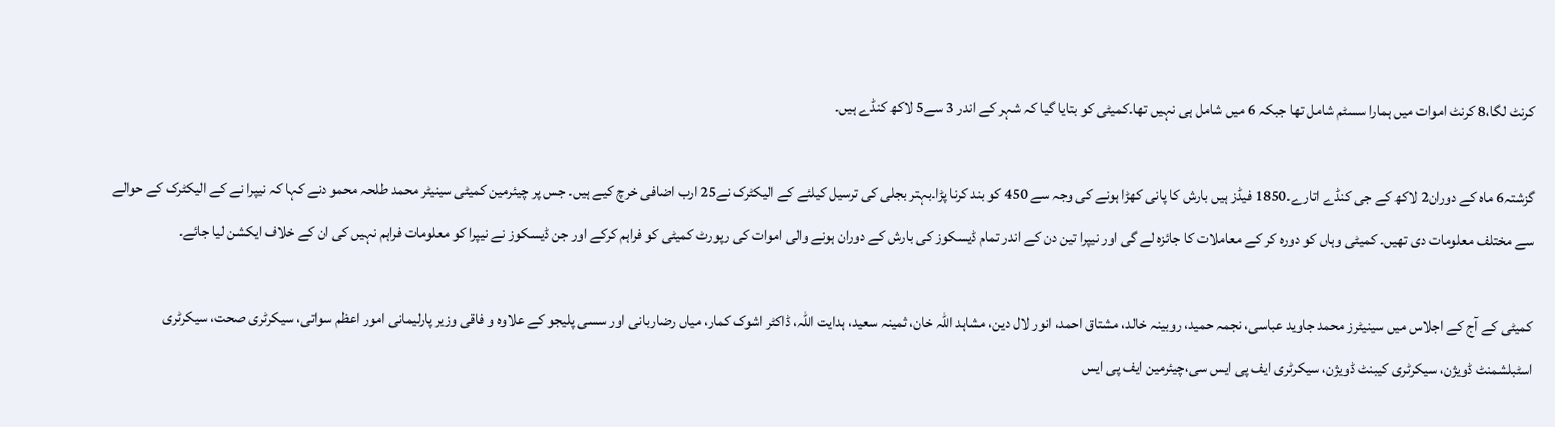کرنٹ لگا،8 کرنٹ اموات میں ہمارا سسٹم شامل تھا جبکہ 6 میں شامل ہی نہیں تھا۔کمیٹی کو بتایا گیا کہ شہر کے اندر 3 سے5 لاکھ کنڈے ہیں۔

گزشتہ6 ماہ کے دوران2 لاکھ کے جی کنڈے اتارے۔1850 فیڈز ہیں بارش کا پانی کھڑا ہونے کی وجہ سے 450 کو بند کرنا پڑا۔بہتر بجلی کی ترسیل کیلئے کے الیکٹرک نے25 ارب اضافی خرچ کیے ہیں۔ جس پر چیئرمین کمیٹی سینیٹر محمد طلحہ محمو دنے کہا کہ نیپرا نے کے الیکٹرک کے حوالے سے مختلف معلومات دی تھیں۔ کمیٹی وہاں کو دورہ کر کے معاملات کا جائزہ لے گی اور نیپرا تین دن کے اندر تمام ڈیسکوز کی بارش کے دوران ہونے والی اموات کی رپورٹ کمیٹی کو فراہم کرکے اور جن ڈیسکوز نے نیپرا کو معلومات فراہم نہیں کی ان کے خلاف ایکشن لیا جائے۔

کمیٹی کے آج کے اجلاس میں سینیٹرز محمد جاوید عباسی، نجمہ حمید، روبینہ خالد، مشتاق احمد، انور لال دین، مشاہد اللہ خان، ثمینہ سعید، ہدایت اللہ، ڈاکٹر اشوک کمار، میاں رضاربانی اور سسی پلیجو کے علاوہ و فاقی وزیر پارلیمانی امور اعظم سواتی، سیکرٹری صحت، سیکرٹری اسٹبلشمنٹ ڈویژن، سیکرٹری کیبنٹ ڈویژن، سیکرٹری ایف پی ایس سی،چیئرمین ایف پی ایس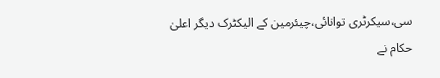سی،سیکرٹری توانائی،چیئرمین کے الیکٹرک دیگر اعلیٰ حکام نے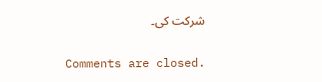شرکت کی۔

Comments are closed.